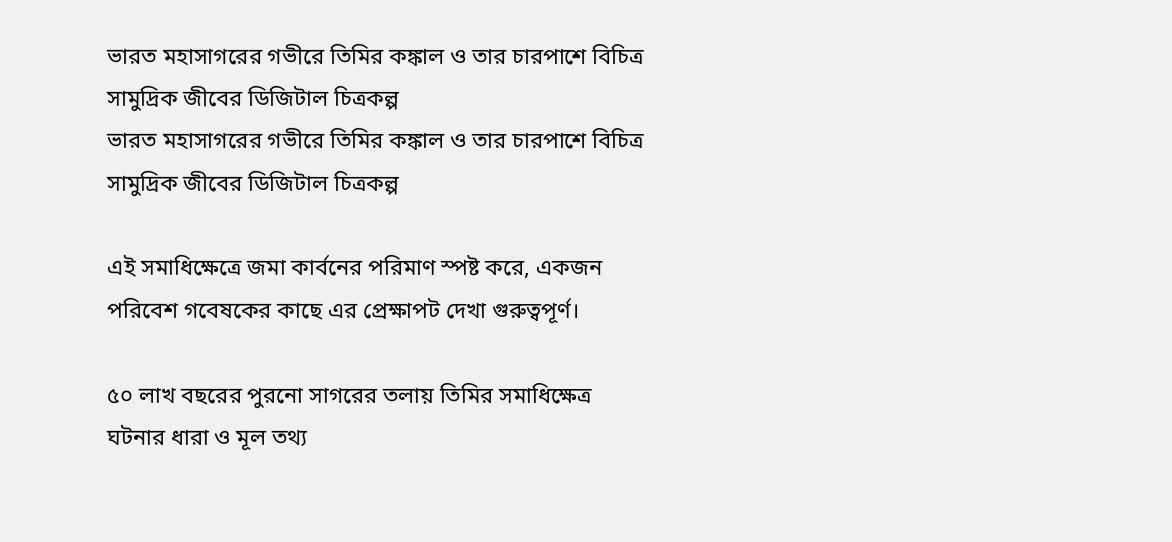ভারত মহাসাগরের গভীরে তিমির কঙ্কাল ও তার চারপাশে বিচিত্র সামুদ্রিক জীবের ডিজিটাল চিত্রকল্প
ভারত মহাসাগরের গভীরে তিমির কঙ্কাল ও তার চারপাশে বিচিত্র সামুদ্রিক জীবের ডিজিটাল চিত্রকল্প

এই সমাধিক্ষেত্রে জমা কার্বনের পরিমাণ স্পষ্ট করে, একজন পরিবেশ গবেষকের কাছে এর প্রেক্ষাপট দেখা গুরুত্বপূর্ণ।

৫০ লাখ বছরের পুরনো সাগরের তলায় তিমির সমাধিক্ষেত্র ঘটনার ধারা ও মূল তথ্য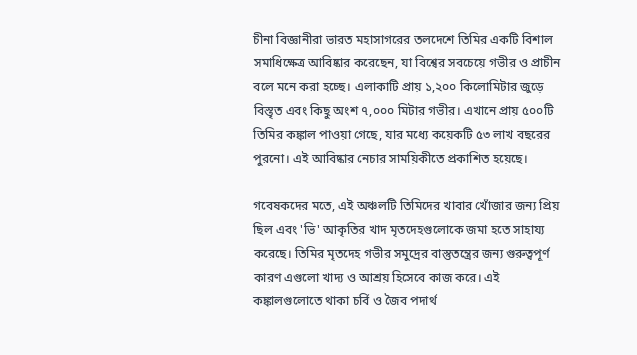চীনা বিজ্ঞানীরা ভারত মহাসাগরের তলদেশে তিমির একটি বিশাল সমাধিক্ষেত্র আবিষ্কার করেছেন, যা বিশ্বের সবচেয়ে গভীর ও প্রাচীন বলে মনে করা হচ্ছে। এলাকাটি প্রায় ১,২০০ কিলোমিটার জুড়ে বিস্তৃত এবং কিছু অংশ ৭,০০০ মিটার গভীর। এখানে প্রায় ৫০০টি তিমির কঙ্কাল পাওয়া গেছে, যার মধ্যে কয়েকটি ৫৩ লাখ বছরের পুরনো। এই আবিষ্কার নেচার সাময়িকীতে প্রকাশিত হয়েছে।

গবেষকদের মতে, এই অঞ্চলটি তিমিদের খাবার খোঁজার জন্য প্রিয় ছিল এবং 'ভি' আকৃতির খাদ মৃতদেহগুলোকে জমা হতে সাহায্য করেছে। তিমির মৃতদেহ গভীর সমুদ্রের বাস্তুতন্ত্রের জন্য গুরুত্বপূর্ণ কারণ এগুলো খাদ্য ও আশ্রয় হিসেবে কাজ করে। এই কঙ্কালগুলোতে থাকা চর্বি ও জৈব পদার্থ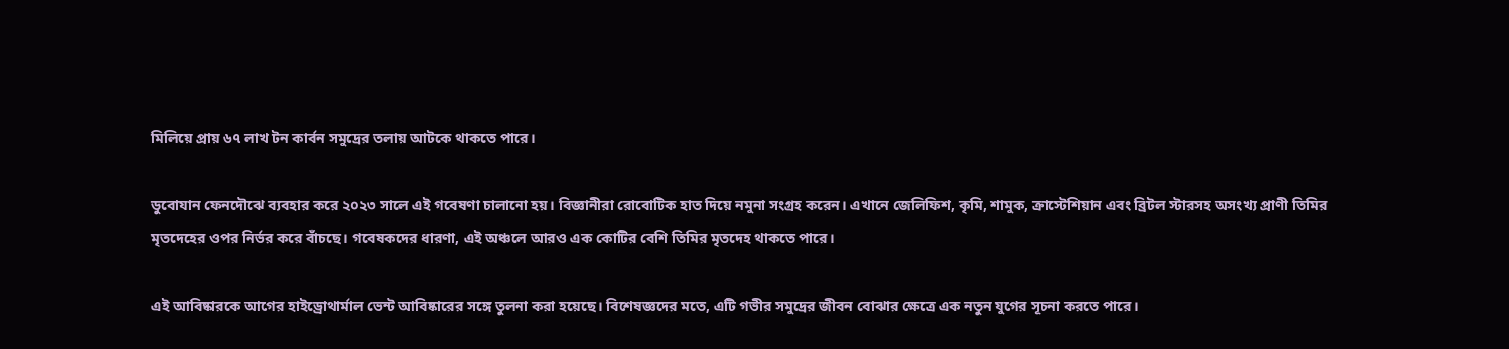মিলিয়ে প্রায় ৬৭ লাখ টন কার্বন সমুদ্রের তলায় আটকে থাকতে পারে।

ডুবোযান ফেনদৌঝে ব্যবহার করে ২০২৩ সালে এই গবেষণা চালানো হয়। বিজ্ঞানীরা রোবোটিক হাত দিয়ে নমুনা সংগ্রহ করেন। এখানে জেলিফিশ, কৃমি, শামুক, ক্রাস্টেশিয়ান এবং ব্রিটল স্টারসহ অসংখ্য প্রাণী তিমির মৃতদেহের ওপর নির্ভর করে বাঁচছে। গবেষকদের ধারণা, এই অঞ্চলে আরও এক কোটির বেশি তিমির মৃতদেহ থাকতে পারে।

এই আবিষ্কারকে আগের হাইড্রোথার্মাল ভেন্ট আবিষ্কারের সঙ্গে তুলনা করা হয়েছে। বিশেষজ্ঞদের মতে, এটি গভীর সমুদ্রের জীবন বোঝার ক্ষেত্রে এক নতুন যুগের সূচনা করতে পারে।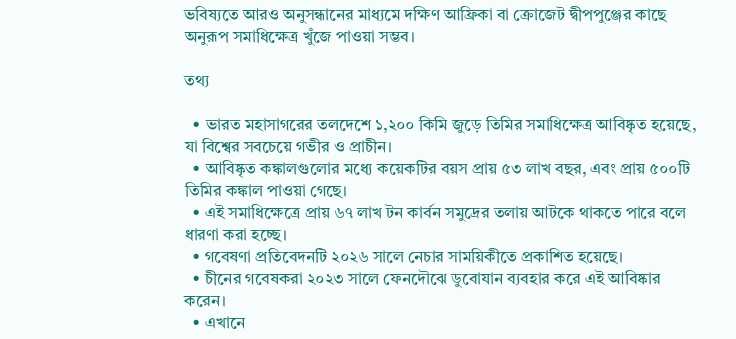ভবিষ্যতে আরও অনুসন্ধানের মাধ্যমে দক্ষিণ আফ্রিকা বা ক্রোজেট দ্বীপপুঞ্জের কাছে অনুরূপ সমাধিক্ষেত্র খুঁজে পাওয়া সম্ভব।

তথ্য

  • ভারত মহাসাগরের তলদেশে ১,২০০ কিমি জুড়ে তিমির সমাধিক্ষেত্র আবিষ্কৃত হয়েছে, যা বিশ্বের সবচেয়ে গভীর ও প্রাচীন।
  • আবিষ্কৃত কঙ্কালগুলোর মধ্যে কয়েকটির বয়স প্রায় ৫৩ লাখ বছর, এবং প্রায় ৫০০টি তিমির কঙ্কাল পাওয়া গেছে।
  • এই সমাধিক্ষেত্রে প্রায় ৬৭ লাখ টন কার্বন সমুদ্রের তলায় আটকে থাকতে পারে বলে ধারণা করা হচ্ছে।
  • গবেষণা প্রতিবেদনটি ২০২৬ সালে নেচার সাময়িকীতে প্রকাশিত হয়েছে।
  • চীনের গবেষকরা ২০২৩ সালে ফেনদৌঝে ডুবোযান ব্যবহার করে এই আবিষ্কার করেন।
  • এখানে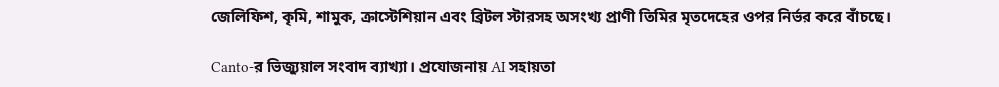জেলিফিশ, কৃমি, শামুক, ক্রাস্টেশিয়ান এবং ব্রিটল স্টারসহ অসংখ্য প্রাণী তিমির মৃতদেহের ওপর নির্ভর করে বাঁচছে।

Canto-র ভিজ্যুয়াল সংবাদ ব্যাখ্যা। প্রযোজনায় AI সহায়তা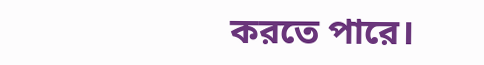করতে পারে।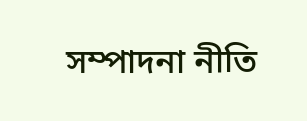সম্পাদনা নীতি